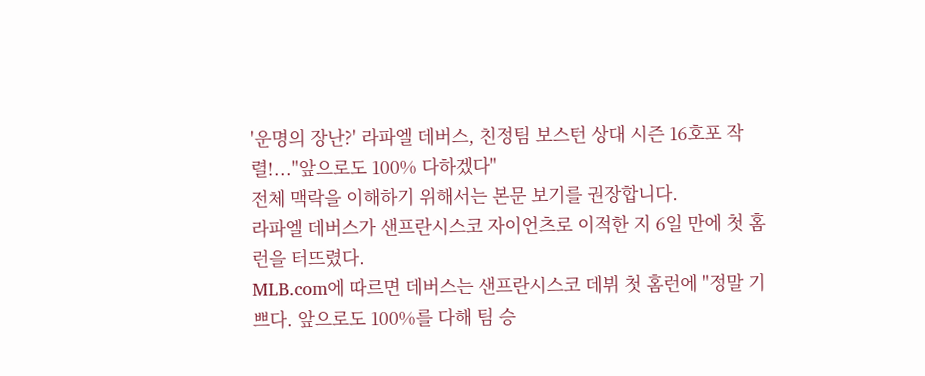'운명의 장난?' 라파엘 데버스, 친정팀 보스턴 상대 시즌 16호포 작렬!..."앞으로도 100% 다하겠다"
전체 맥락을 이해하기 위해서는 본문 보기를 권장합니다.
라파엘 데버스가 샌프란시스코 자이언츠로 이적한 지 6일 만에 첫 홈런을 터뜨렸다.
MLB.com에 따르면 데버스는 샌프란시스코 데뷔 첫 홈런에 "정말 기쁘다. 앞으로도 100%를 다해 팀 승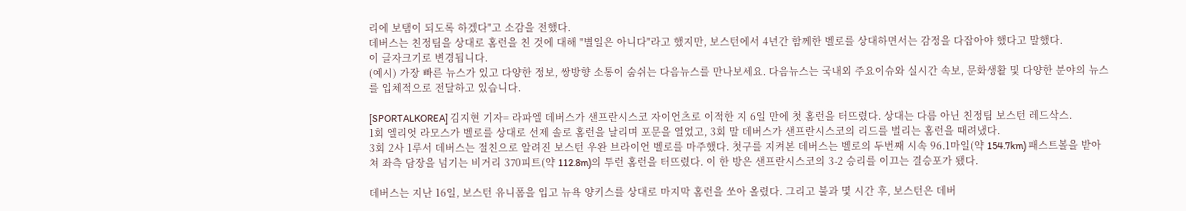리에 보탬이 되도록 하겠다"고 소감을 전했다.
데버스는 친정팀을 상대로 홈런을 친 것에 대해 "별일은 아니다"라고 했지만, 보스턴에서 4년간 함께한 벨로를 상대하면서는 감정을 다잡아야 했다고 말했다.
이 글자크기로 변경됩니다.
(예시) 가장 빠른 뉴스가 있고 다양한 정보, 쌍방향 소통이 숨쉬는 다음뉴스를 만나보세요. 다음뉴스는 국내외 주요이슈와 실시간 속보, 문화생활 및 다양한 분야의 뉴스를 입체적으로 전달하고 있습니다.

[SPORTALKOREA] 김지현 기자= 라파엘 데버스가 샌프란시스코 자이언츠로 이적한 지 6일 만에 첫 홈런을 터뜨렸다. 상대는 다름 아닌 친정팀 보스턴 레드삭스.
1회 엘리엇 라모스가 벨로를 상대로 선제 솔로 홈런을 날리며 포문을 열었고, 3회 말 데버스가 샌프란시스코의 리드를 벌리는 홈런을 때려냈다.
3회 2사 1루서 데버스는 절친으로 알려진 보스턴 우완 브라이언 벨로를 마주했다. 첫구를 지켜본 데버스는 벨로의 두번째 시속 96.1마일(약 154.7km) 패스트볼을 받아쳐 좌측 담장을 넘기는 비거리 370피트(약 112.8m)의 투런 홈런을 터뜨렸다. 이 한 방은 샌프란시스코의 3-2 승리를 이끄는 결승포가 됐다.

데버스는 지난 16일, 보스턴 유니폼을 입고 뉴욕 양키스를 상대로 마지막 홈런을 쏘아 올렸다. 그리고 불과 몇 시간 후, 보스턴은 데버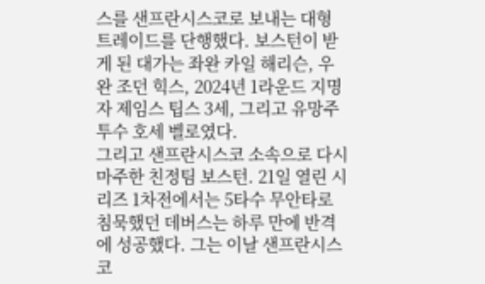스를 샌프란시스코로 보내는 대형 트레이드를 단행했다. 보스턴이 받게 된 대가는 좌완 카일 해리슨, 우완 조던 힉스, 2024년 1라운드 지명자 제임스 팁스 3세, 그리고 유망주 투수 호세 벨로였다.
그리고 샌프란시스코 소속으로 다시 마주한 친정팀 보스턴. 21일 열린 시리즈 1차전에서는 5타수 무안타로 침묵했던 데버스는 하루 만에 반격에 성공했다. 그는 이날 샌프란시스코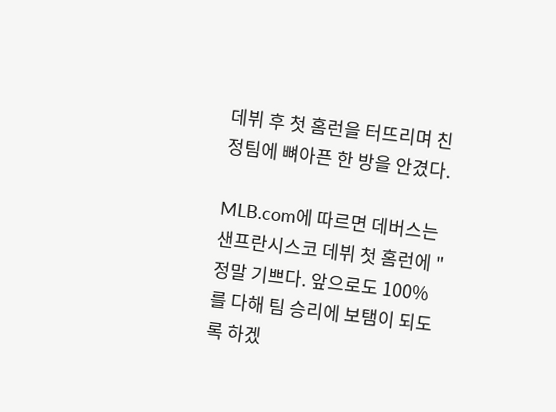데뷔 후 첫 홈런을 터뜨리며 친정팀에 뼈아픈 한 방을 안겼다.

MLB.com에 따르면 데버스는 샌프란시스코 데뷔 첫 홈런에 "정말 기쁘다. 앞으로도 100%를 다해 팀 승리에 보탬이 되도록 하겠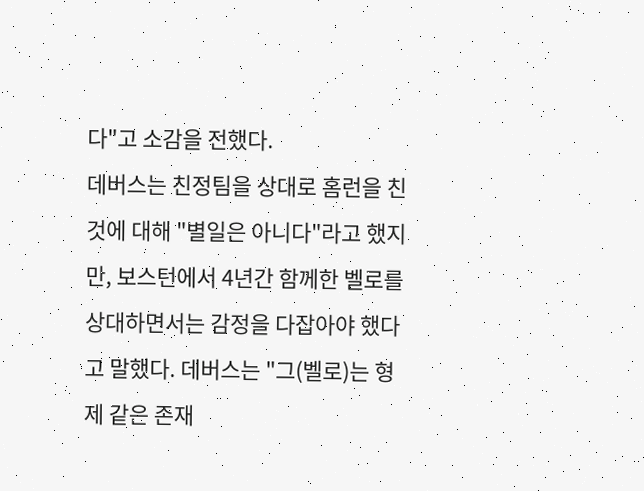다"고 소감을 전했다.
데버스는 친정팀을 상대로 홈런을 친 것에 대해 "별일은 아니다"라고 했지만, 보스턴에서 4년간 함께한 벨로를 상대하면서는 감정을 다잡아야 했다고 말했다. 데버스는 "그(벨로)는 형제 같은 존재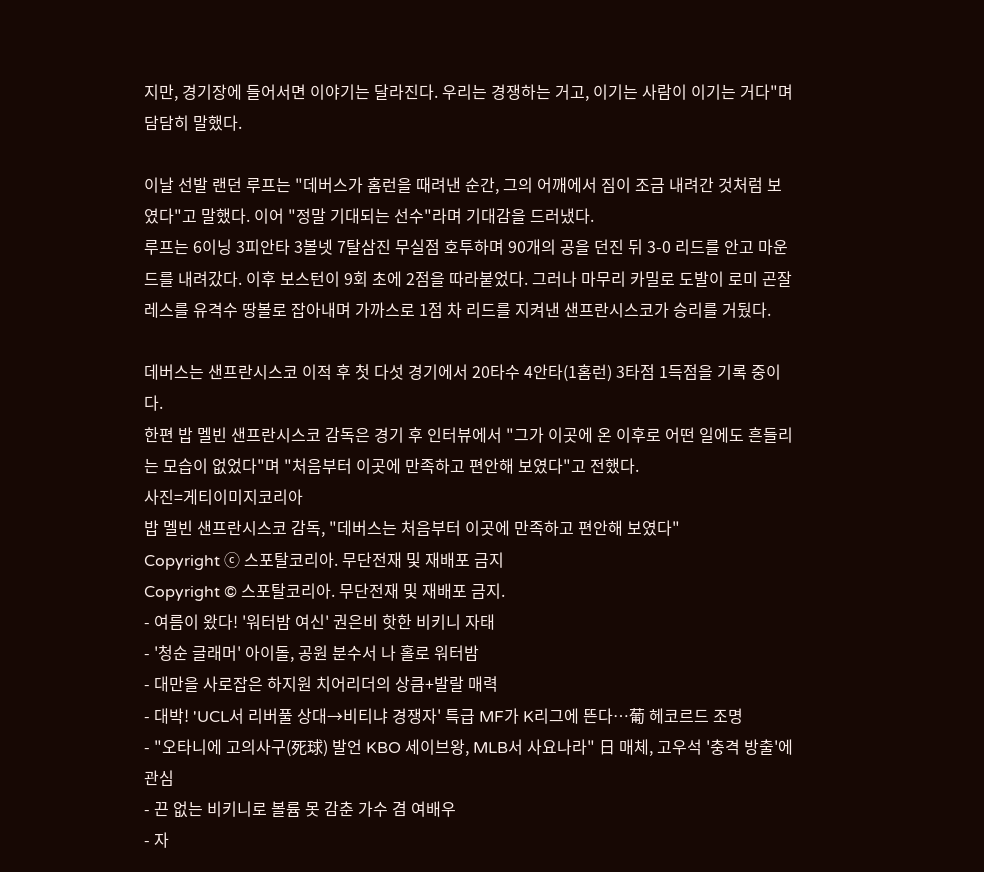지만, 경기장에 들어서면 이야기는 달라진다. 우리는 경쟁하는 거고, 이기는 사람이 이기는 거다"며 담담히 말했다.

이날 선발 랜던 루프는 "데버스가 홈런을 때려낸 순간, 그의 어깨에서 짐이 조금 내려간 것처럼 보였다"고 말했다. 이어 "정말 기대되는 선수"라며 기대감을 드러냈다.
루프는 6이닝 3피안타 3볼넷 7탈삼진 무실점 호투하며 90개의 공을 던진 뒤 3-0 리드를 안고 마운드를 내려갔다. 이후 보스턴이 9회 초에 2점을 따라붙었다. 그러나 마무리 카밀로 도발이 로미 곤잘레스를 유격수 땅볼로 잡아내며 가까스로 1점 차 리드를 지켜낸 샌프란시스코가 승리를 거뒀다.

데버스는 샌프란시스코 이적 후 첫 다섯 경기에서 20타수 4안타(1홈런) 3타점 1득점을 기록 중이다.
한편 밥 멜빈 샌프란시스코 감독은 경기 후 인터뷰에서 "그가 이곳에 온 이후로 어떤 일에도 흔들리는 모습이 없었다"며 "처음부터 이곳에 만족하고 편안해 보였다"고 전했다.
사진=게티이미지코리아
밥 멜빈 샌프란시스코 감독, "데버스는 처음부터 이곳에 만족하고 편안해 보였다"
Copyright ⓒ 스포탈코리아. 무단전재 및 재배포 금지
Copyright © 스포탈코리아. 무단전재 및 재배포 금지.
- 여름이 왔다! '워터밤 여신' 권은비 핫한 비키니 자태
- '청순 글래머' 아이돌, 공원 분수서 나 홀로 워터밤
- 대만을 사로잡은 하지원 치어리더의 상큼+발랄 매력
- 대박! 'UCL서 리버풀 상대→비티냐 경쟁자' 특급 MF가 K리그에 뜬다…葡 헤코르드 조명
- "오타니에 고의사구(死球) 발언 KBO 세이브왕, MLB서 사요나라" 日 매체, 고우석 '충격 방출'에 관심
- 끈 없는 비키니로 볼륨 못 감춘 가수 겸 여배우
- 자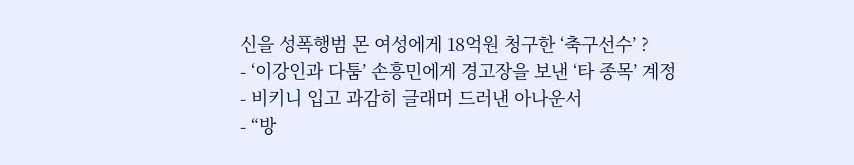신을 성폭행범 몬 여성에게 18억원 청구한 ‘축구선수’ ?
- ‘이강인과 다툼’ 손흥민에게 경고장을 보낸 ‘타 종목’ 계정
- 비키니 입고 과감히 글래머 드러낸 아나운서
- “방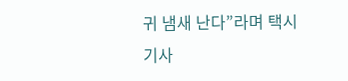귀 냄새 난다”라며 택시기사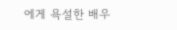에게 욕설한 배우